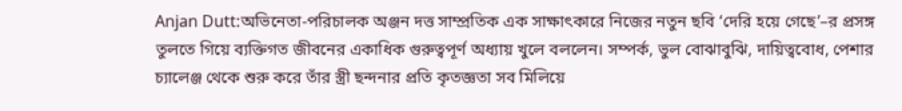Anjan Dutt:অভিনেতা-পরিচালক অঞ্জন দত্ত সাম্প্রতিক এক সাক্ষাৎকারে নিজের নতুন ছবি ‘দেরি হয়ে গেছে’–র প্রসঙ্গ তুলতে গিয়ে ব্যক্তিগত জীবনের একাধিক গুরুত্বপূর্ণ অধ্যায় খুলে বললেন। সম্পর্ক, ভুল বোঝাবুঝি, দায়িত্ববোধ, পেশার চ্যালেঞ্জ থেকে শুরু করে তাঁর স্ত্রী ছন্দনার প্রতি কৃতজ্ঞতা সব মিলিয়ে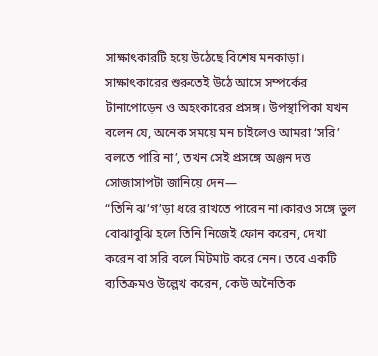সাক্ষাৎকারটি হয়ে উঠেছে বিশেষ মনকাড়া।
সাক্ষাৎকারের শুরুতেই উঠে আসে সম্পর্কের টানাপোড়েন ও অহংকারের প্রসঙ্গ। উপস্থাপিকা যখন বলেন যে, অনেক সময়ে মন চাইলেও আমরা ‘সরি’ বলতে পারি না’, তখন সেই প্রসঙ্গে অঞ্জন দত্ত সোজাসাপটা জানিয়ে দেন—
“তিনি ঝ’গ’ড়া ধরে রাখতে পারেন না।কারও সঙ্গে ভুল বোঝাবুঝি হলে তিনি নিজেই ফোন করেন, দেখা করেন বা সরি বলে মিটমাট করে নেন। তবে একটি ব্যতিক্রমও উল্লেখ করেন, কেউ অনৈতিক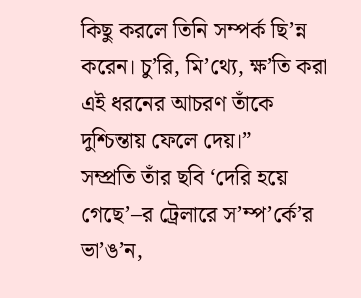কিছু করলে তিনি সম্পর্ক ছি’ন্ন করেন। চু’রি, মি’থ্যে, ক্ষ’তি করা এই ধরনের আচরণ তাঁকে দুশ্চিন্তায় ফেলে দেয়।”
সম্প্রতি তাঁর ছবি ‘দেরি হয়ে গেছে’–র ট্রেলারে স’ম্প’র্কে’র ভা’ঙ’ন,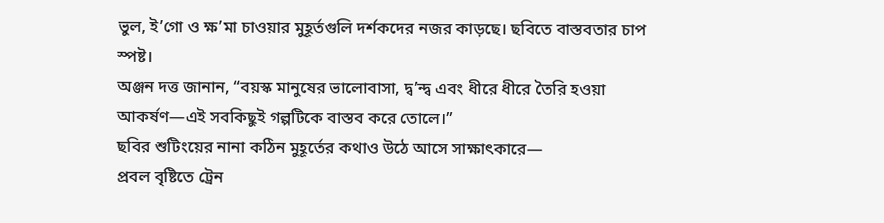ভুল, ই’গো ও ক্ষ’মা চাওয়ার মুহূর্তগুলি দর্শকদের নজর কাড়ছে। ছবিতে বাস্তবতার চাপ স্পষ্ট।
অঞ্জন দত্ত জানান, “বয়স্ক মানুষের ভালোবাসা, দ্ব’ন্দ্ব এবং ধীরে ধীরে তৈরি হওয়া আকর্ষণ—এই সবকিছুই গল্পটিকে বাস্তব করে তোলে।”
ছবির শুটিংয়ের নানা কঠিন মুহূর্তের কথাও উঠে আসে সাক্ষাৎকারে—
প্রবল বৃষ্টিতে ট্রেন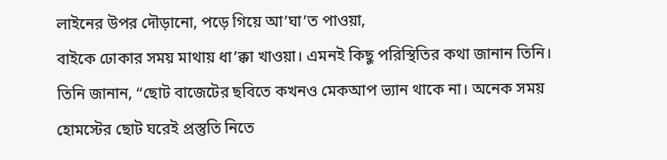লাইনের উপর দৌড়ানো, পড়ে গিয়ে আ’ঘা’ত পাওয়া,
বাইকে ঢোকার সময় মাথায় ধা’ক্কা খাওয়া। এমনই কিছু পরিস্থিতির কথা জানান তিনি।
তিনি জানান, “ছোট বাজেটের ছবিতে কখনও মেকআপ ভ্যান থাকে না। অনেক সময় হোমস্টের ছোট ঘরেই প্রস্তুতি নিতে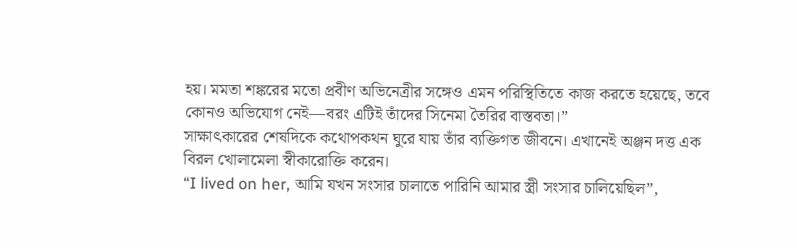হয়। মমতা শঙ্করের মতো প্রবীণ অভিনেত্রীর সঙ্গেও এমন পরিস্থিতিতে কাজ করতে হয়েছে, তবে কোনও অভিযোগ নেই—বরং এটিই তাঁদের সিনেমা তৈরির বাস্তবতা।”
সাক্ষাৎকারের শেষদিকে কথোপকথন ঘুরে যায় তাঁর ব্যক্তিগত জীবনে। এখানেই অঞ্জন দত্ত এক বিরল খোলামেলা স্বীকারোক্তি করেন।
“I lived on her, আমি যখন সংসার চালাতে পারিনি আমার স্ত্রী সংসার চালিয়েছিল”,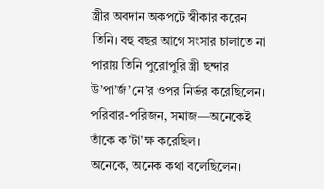স্ত্রীর অবদান অকপটে স্বীকার করেন তিনি। বহু বছর আগে সংসার চালাতে না পারায় তিনি পুরোপুরি স্ত্রী ছন্দার উ’পা’র্জ’নে’র ওপর নির্ভর করেছিলেন। পরিবার-পরিজন, সমাজ—অনেকেই তাঁকে ক’টা’ক্ষ করেছিল।
অনেকে, অনেক কথা বলেছিলেন।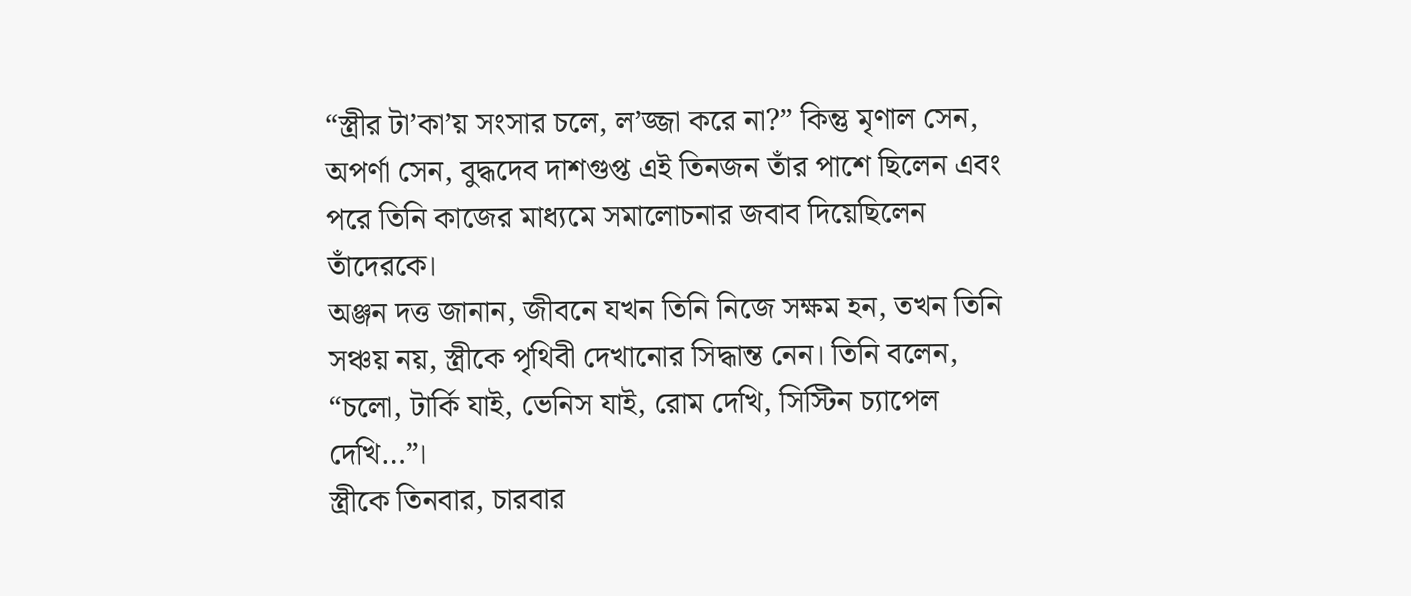“স্ত্রীর টা’কা’য় সংসার চলে, ল’জ্জা করে না?” কিন্তু মৃণাল সেন, অপর্ণা সেন, বুদ্ধদেব দাশগুপ্ত এই তিনজন তাঁর পাশে ছিলেন এবং পরে তিনি কাজের মাধ্যমে সমালোচনার জবাব দিয়েছিলেন তাঁদেরকে।
অঞ্জন দত্ত জানান, জীবনে যখন তিনি নিজে সক্ষম হন, তখন তিনি সঞ্চয় নয়, স্ত্রীকে পৃথিবী দেখানোর সিদ্ধান্ত নেন। তিনি বলেন, “চলো, টার্কি যাই, ভেনিস যাই, রোম দেখি, সিস্টিন চ্যাপেল দেখি…”।
স্ত্রীকে তিনবার, চারবার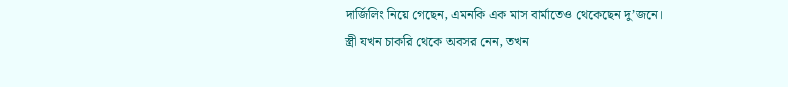দার্জিলিং নিয়ে গেছেন, এমনকি এক মাস বার্মাতেও থেকেছেন দু’জনে।
স্ত্রী যখন চাকরি থেকে অবসর নেন, তখন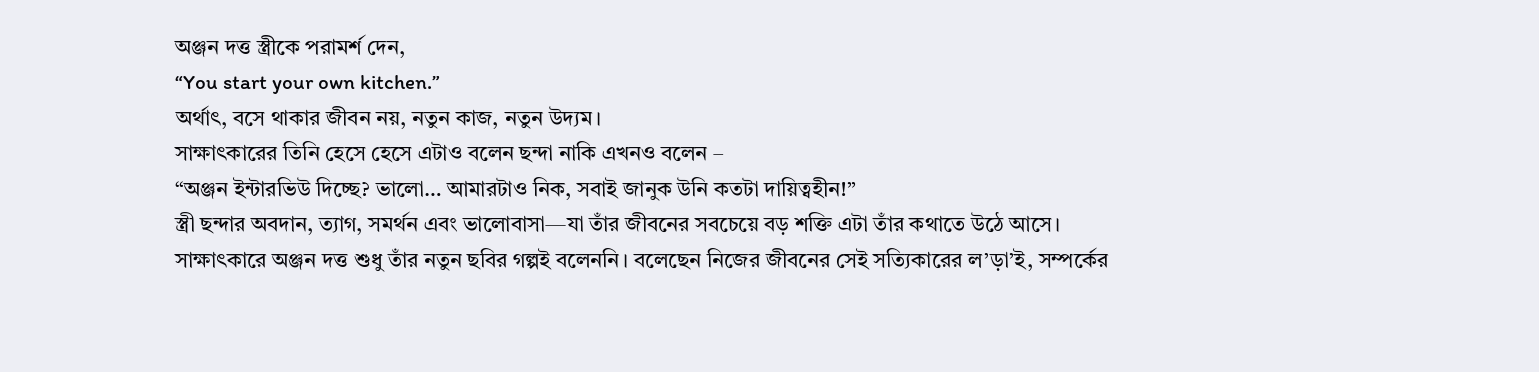অঞ্জন দত্ত স্ত্রীকে পরামর্শ দেন,
“You start your own kitchen.”
অর্থাৎ, বসে থাকার জীবন নয়, নতুন কাজ, নতুন উদ্যম।
সাক্ষাৎকারের তিনি হেসে হেসে এটাও বলেন ছন্দা নাকি এখনও বলেন –
“অঞ্জন ইন্টারভিউ দিচ্ছে? ভালো… আমারটাও নিক, সবাই জানুক উনি কতটা দায়িত্বহীন!”
স্ত্রী ছন্দার অবদান, ত্যাগ, সমর্থন এবং ভালোবাসা—যা তাঁর জীবনের সবচেয়ে বড় শক্তি এটা তাঁর কথাতে উঠে আসে।
সাক্ষাৎকারে অঞ্জন দত্ত শুধু তাঁর নতুন ছবির গল্পই বলেননি। বলেছেন নিজের জীবনের সেই সত্যিকারের ল’ড়া’ই, সম্পর্কের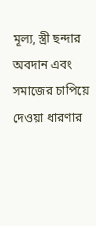মূল্য, স্ত্রী ছন্দার অবদান এবং সমাজের চাপিয়ে দেওয়া ধারণার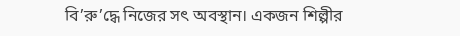বি’রু’দ্ধে নিজের সৎ অবস্থান। একজন শিল্পীর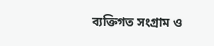ব্যক্তিগত সংগ্রাম ও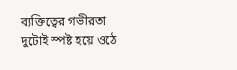ব্যক্তিত্বের গভীরতা দুটোই স্পষ্ট হয়ে ওঠে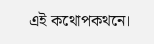এই কথোপকথনে।